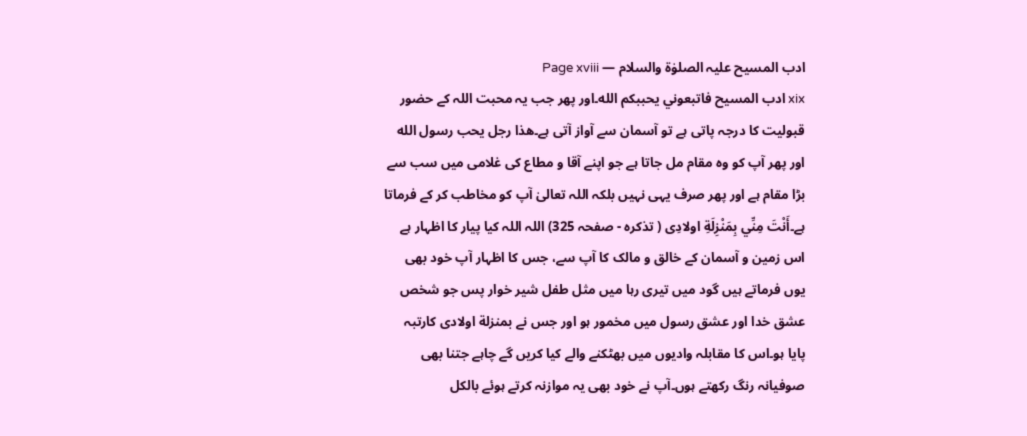ادب المسیح علیہ الصلوٰۃ والسلام — Page xviii
xix ادب المسيح فاتبعوني يحببكم الله۔اور پھر جب یہ محبت اللہ کے حضور قبولیت کا درجہ پاتی ہے تو آسمان سے آواز آتی ہے۔هذا رجل يحب رسول الله اور پھر آپ کو وہ مقام مل جاتا ہے جو اپنے آقا و مطاع کی غلامی میں سب سے بڑا مقام ہے اور پھر صرف یہی نہیں بلکہ اللہ تعالیٰ آپ کو مخاطب کر کے فرماتا ہے۔أَنْتَ مِنِّي بِمَنْزِلَةِ اولادِى ( تذکرہ - صفحہ 325) اللہ اللہ کیا پیار کا اظہار ہے اس زمین و آسمان کے خالق و مالک کا آپ سے، جس کا اظہار آپ خود بھی یوں فرماتے ہیں گود میں تیری رہا میں مثل طفل شیر خوار پس جو شخص عشق خدا اور عشق رسول میں مخمور ہو اور جس نے بمنزلة اولادی کارتبہ پایا ہو۔اس کا مقابلہ وادیوں میں بھٹکنے والے کیا کریں گے چاہے جتنا بھی صوفیانہ رنگ رکھتے ہوں۔آپ نے خود بھی یہ موازنہ کرتے ہوئے بالکل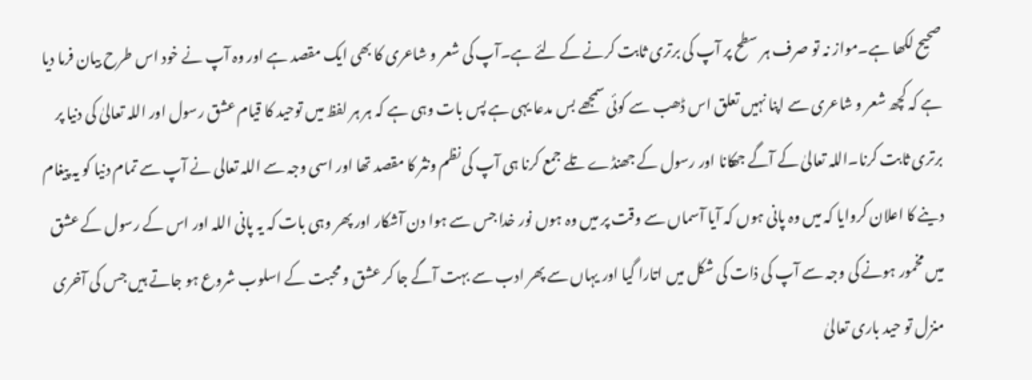صحیح لکھا ہے۔مواز نہ تو صرف ہر سطح پر آپ کی برتری ثابت کرنے کے لئے ہے۔آپ کی شعر و شاعری کا بھی ایک مقصد ہے اور وہ آپ نے خود اس طرح بیان فرما دیا ہے کہ کچھ شعر و شاعری سے اپنا نہیں تعلق اس ڈھب سے کوئی سمجھے بس مدعا یہی ہے پس بات وہی ہے کہ ہر ہر لفظ میں توحید کا قیام عشق رسول اور اللہ تعالیٰ کی دنیا پر برتری ثابت کرنا۔اللہ تعالیٰ کے آگے جھکانا اور رسول کے جھنڈے تلے جمع کرنا ہی آپ کی نظم ونثر کا مقصد تھا اور اسی وجہ سے اللہ تعالی نے آپ سے تمام دنیا کو یہ پیغام دینے کا اعلان کروایا کہ میں وہ پانی ہوں کہ آیا آسماں سے وقت پر میں وہ ہوں نور خدا جس سے ہوا دن آشکار اور پھر وہی بات کہ یہ پانی اللہ اور اس کے رسول کے عشق میں مخمور ہونے کی وجہ سے آپ کی ذات کی شکل میں اتارا گیا اور یہاں سے پھر ادب سے بہت آگے جا کر عشق و محبت کے اسلوب شروع ہو جاتے ہیں جس کی آخری منزل تو حید باری تعالیٰ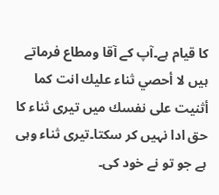کا قیام ہے۔آپ کے آقا ومطاع فرماتے ہیں لا أحصي ثناء عليك انت كما أثنيت على نفسك میں تیری ثناء کا حق ادا نہیں کر سکتا۔تیری ثناء وہی ہے جو تو نے خود کی۔